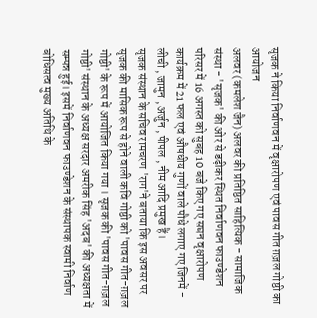सृजक ने किया निर्वाणवन में वृक्षारोपण एवं पावस गीत ग़ज़ल गोष्ठी का आयोजन
अलवर (कमलेश जैन) अलवर की प्रतिष्ठित साहित्यिक - सामाजिक संस्था - 'सृजक' की ओर से डढ़ीकर स्थित निर्वाणवन फाउण्डेशन परिसर में 16 अगस्त को सुबह 10 बजे किए गए सघन वृक्षारोपण कार्यक्रम में 21 फल एवं औषधीय गुणों वाले पौधे लगाए गए जिनमें - लीची , जामुन , अर्जुन , पीपल , नीम आदि प्रमुख हैं।
सृजक संस्थान के सचिव रामचरण 'राग'ने बताया कि इस अवसर पर सृजक की मासिक रूप से होने वाली कवि गोष्ठी को 'पावस गीत-ग़ज़ल गोष्ठी' के रूप में आयोजित किया गया । सृजक की 'पावस गीत-ग़ज़ल गोष्ठी' संस्थान के अध्यक्ष सरदार अमरीक सिंह 'अदब' की अध्यक्षता में सम्पन्न हुई। इसमें निर्वाणवन फाउण्डेशन के संस्थापक स्वामी निर्वाण बोधिसत्व मुख्य अतिथि के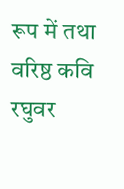रूप में तथा वरिष्ठ कवि रघुवर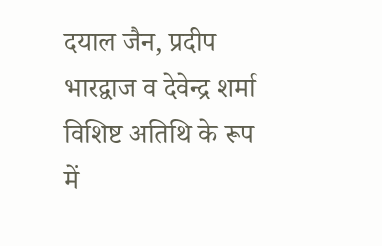दयाल जैन, प्रदीप भारद्वाज व देवेन्द्र शर्मा विशिष्ट अतिथि के रूप में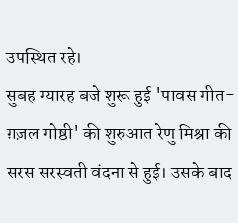उपस्थित रहे।
सुबह ग्यारह बजे शुरू हुई 'पावस गीत-ग़ज़ल गोष्ठी' की शुरुआत रेणु मिश्रा की सरस सरस्वती वंदना से हुई। उसके बाद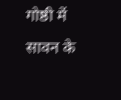गोष्ठी में सावन के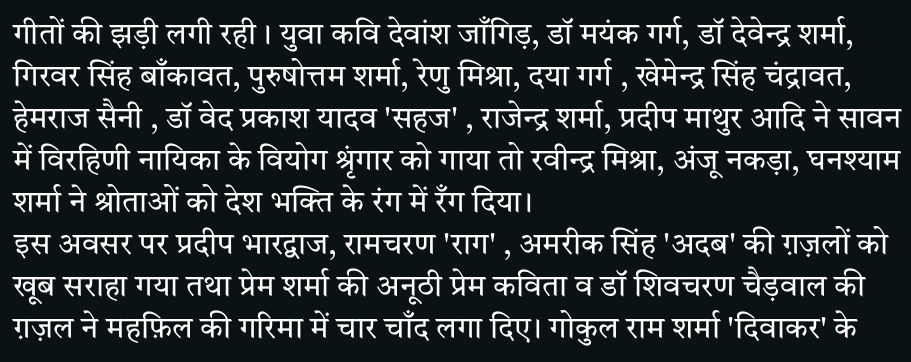गीतों की झड़ी लगी रही । युवा कवि देवांश जाँगिड़, डॉ मयंक गर्ग, डॉ देवेन्द्र शर्मा, गिरवर सिंह बाँकावत, पुरुषोत्तम शर्मा, रेणु मिश्रा, दया गर्ग , खेमेन्द्र सिंह चंद्रावत, हेमराज सैनी , डॉ वेद प्रकाश यादव 'सहज' , राजेन्द्र शर्मा, प्रदीप माथुर आदि ने सावन में विरहिणी नायिका के वियोग श्रृंगार को गाया तो रवीन्द्र मिश्रा, अंजू नकड़ा, घनश्याम शर्मा ने श्रोताओं को देश भक्ति के रंग में रँग दिया।
इस अवसर पर प्रदीप भारद्वाज, रामचरण 'राग' , अमरीक सिंह 'अदब' की ग़ज़लों को खूब सराहा गया तथा प्रेम शर्मा की अनूठी प्रेम कविता व डॉ शिवचरण चैड़वाल की ग़ज़ल ने महफ़िल की गरिमा में चार चाँद लगा दिए। गोकुल राम शर्मा 'दिवाकर' के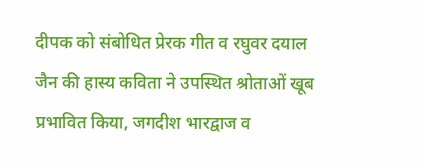दीपक को संबोधित प्रेरक गीत व रघुवर दयाल जैन की हास्य कविता ने उपस्थित श्रोताओं खूब प्रभावित किया, जगदीश भारद्वाज व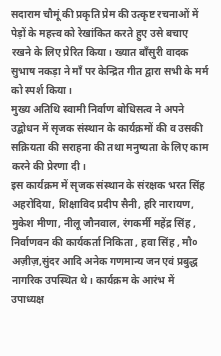सदाराम चौमूं की प्रकृति प्रेम की उत्कृष्ट रचनाओं में पेड़ों के महत्त्व को रेखांकित करते हुए उसे बचाए रखने के लिए प्रेरित किया। ख्यात बाँसुरी वादक सुभाष नकड़ा ने माँ पर केन्द्रित गीत द्वारा सभी के मर्म को स्पर्श किया।
मुख्य अतिथि स्वामी निर्वाण बोधिसत्व ने अपने उद्बोधन में सृजक संस्थान के कार्यक्रमों की व उसकी सक्रियता की सराहना की तथा मनुष्यता के लिए काम करने की प्रेरणा दी।
इस कार्यक्रम में सृजक संस्थान के संरक्षक भरत सिंह अहरोदिया, शिक्षाविद प्रदीप सैनी, हरि नारायण, मुकेश मीणा, नीलू जौनवाल, रंगकर्मी महेंद्र सिंह , निर्वाणवन की कार्यकर्ता निकिता , हवा सिंह , मौ० अज़ीज़,सुंदर आदि अनेक गणमान्य जन एवं प्रबुद्ध नागरिक उपस्थित थे। कार्यक्रम के आरंभ में उपाध्यक्ष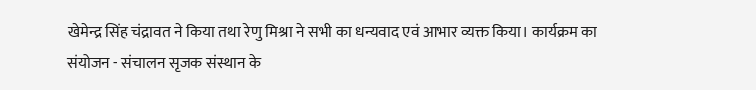खेमेन्द्र सिंह चंद्रावत ने किया तथा रेणु मिश्रा ने सभी का धन्यवाद एवं आभार व्यक्त किया। कार्यक्रम का संयोजन - संचालन सृजक संस्थान के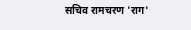सचिव रामचरण 'राग'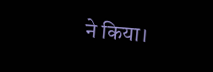ने किया।